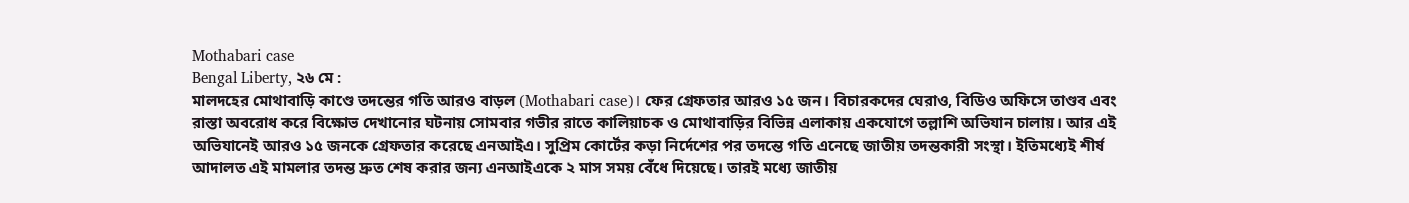Mothabari case
Bengal Liberty, ২৬ মে :
মালদহের মোথাবাড়ি কাণ্ডে তদন্তের গতি আরও বাড়ল (Mothabari case)। ফের গ্রেফতার আরও ১৫ জন। বিচারকদের ঘেরাও, বিডিও অফিসে তাণ্ডব এবং রাস্তা অবরোধ করে বিক্ষোভ দেখানোর ঘটনায় সোমবার গভীর রাতে কালিয়াচক ও মোথাবাড়ির বিভিন্ন এলাকায় একযোগে তল্লাশি অভিযান চালায়। আর এই অভিযানেই আরও ১৫ জনকে গ্রেফতার করেছে এনআইএ। সুপ্রিম কোর্টের কড়া নির্দেশের পর তদন্তে গতি এনেছে জাতীয় তদন্তকারী সংস্থা। ইতিমধ্যেই শীর্ষ আদালত এই মামলার তদন্ত দ্রুত শেষ করার জন্য এনআইএকে ২ মাস সময় বেঁধে দিয়েছে। তারই মধ্যে জাতীয়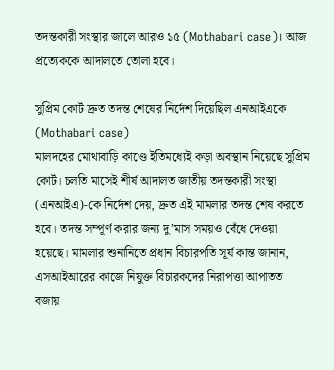তদন্তকারী সংস্থার জালে আরও ১৫ (Mothabari case)। আজ প্রত্যেককে আদালতে তোলা হবে।

সুপ্রিম কোর্ট দ্রুত তদন্ত শেষের নির্দেশ দিয়েছিল এনআইএকে (Mothabari case)
মালদহের মোথাবাড়ি কাণ্ডে ইতিমধ্যেই কড়া অবস্থান নিয়েছে সুপ্রিম কোর্ট। চলতি মাসেই শীর্ষ আদালত জাতীয় তদন্তকারী সংস্থা (এনআইএ)-কে নির্দেশ দেয়, দ্রুত এই মামলার তদন্ত শেষ করতে হবে। তদন্ত সম্পূর্ণ করার জন্য দু’মাস সময়ও বেঁধে দেওয়া হয়েছে। মামলার শুনানিতে প্রধান বিচারপতি সূর্য কান্ত জানান, এসআইআরের কাজে নিযুক্ত বিচারকদের নিরাপত্তা আপাতত বজায়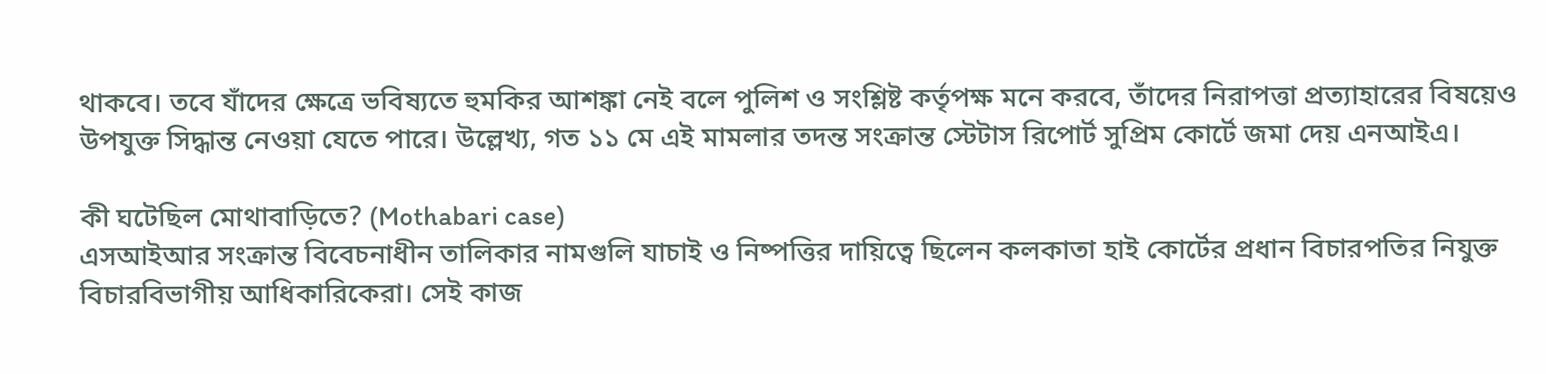থাকবে। তবে যাঁদের ক্ষেত্রে ভবিষ্যতে হুমকির আশঙ্কা নেই বলে পুলিশ ও সংশ্লিষ্ট কর্তৃপক্ষ মনে করবে, তাঁদের নিরাপত্তা প্রত্যাহারের বিষয়েও উপযুক্ত সিদ্ধান্ত নেওয়া যেতে পারে। উল্লেখ্য, গত ১১ মে এই মামলার তদন্ত সংক্রান্ত স্টেটাস রিপোর্ট সুপ্রিম কোর্টে জমা দেয় এনআইএ।

কী ঘটেছিল মোথাবাড়িতে? (Mothabari case)
এসআইআর সংক্রান্ত বিবেচনাধীন তালিকার নামগুলি যাচাই ও নিষ্পত্তির দায়িত্বে ছিলেন কলকাতা হাই কোর্টের প্রধান বিচারপতির নিযুক্ত বিচারবিভাগীয় আধিকারিকেরা। সেই কাজ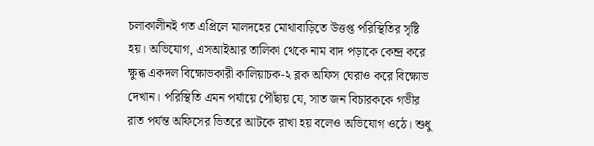চলাকালীনই গত এপ্রিলে মালদহের মোথাবাড়িতে উত্তপ্ত পরিস্থিতির সৃষ্টি হয়। অভিযোগ, এসআইআর তালিকা থেকে নাম বাদ পড়াকে কেন্দ্র করে ক্ষুব্ধ একদল বিক্ষোভকারী কালিয়াচক-২ ব্লক অফিস ঘেরাও করে বিক্ষোভ দেখান। পরিস্থিতি এমন পর্যায়ে পৌঁছায় যে, সাত জন বিচারককে গভীর রাত পর্যন্ত অফিসের ভিতরে আটকে রাখা হয় বলেও অভিযোগ ওঠে। শুধু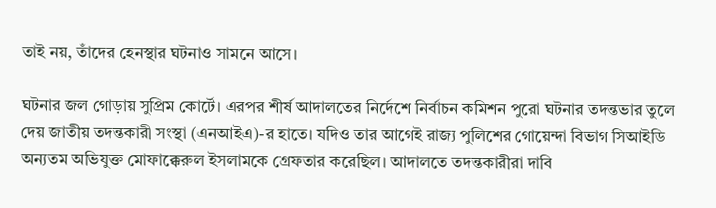তাই নয়, তাঁদের হেনস্থার ঘটনাও সামনে আসে।

ঘটনার জল গোড়ায় সুপ্রিম কোর্টে। এরপর শীর্ষ আদালতের নির্দেশে নির্বাচন কমিশন পুরো ঘটনার তদন্তভার তুলে দেয় জাতীয় তদন্তকারী সংস্থা (এনআইএ)-র হাতে। যদিও তার আগেই রাজ্য পুলিশের গোয়েন্দা বিভাগ সিআইডি অন্যতম অভিযুক্ত মোফাক্কেরুল ইসলামকে গ্রেফতার করেছিল। আদালতে তদন্তকারীরা দাবি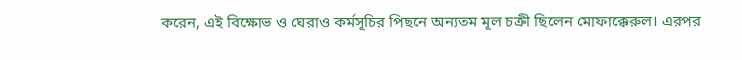করেন, এই বিক্ষোভ ও ঘেরাও কর্মসূচির পিছনে অন্যতম মূল চক্রী ছিলেন মোফাক্কেরুল। এরপর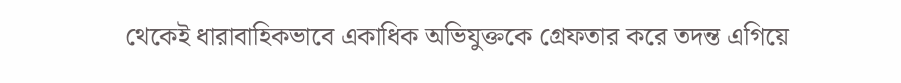থেকেই ধারাবাহিকভাবে একাধিক অভিযুক্তকে গ্রেফতার করে তদন্ত এগিয়ে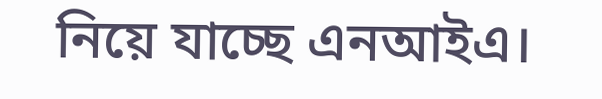নিয়ে যাচ্ছে এনআইএ।